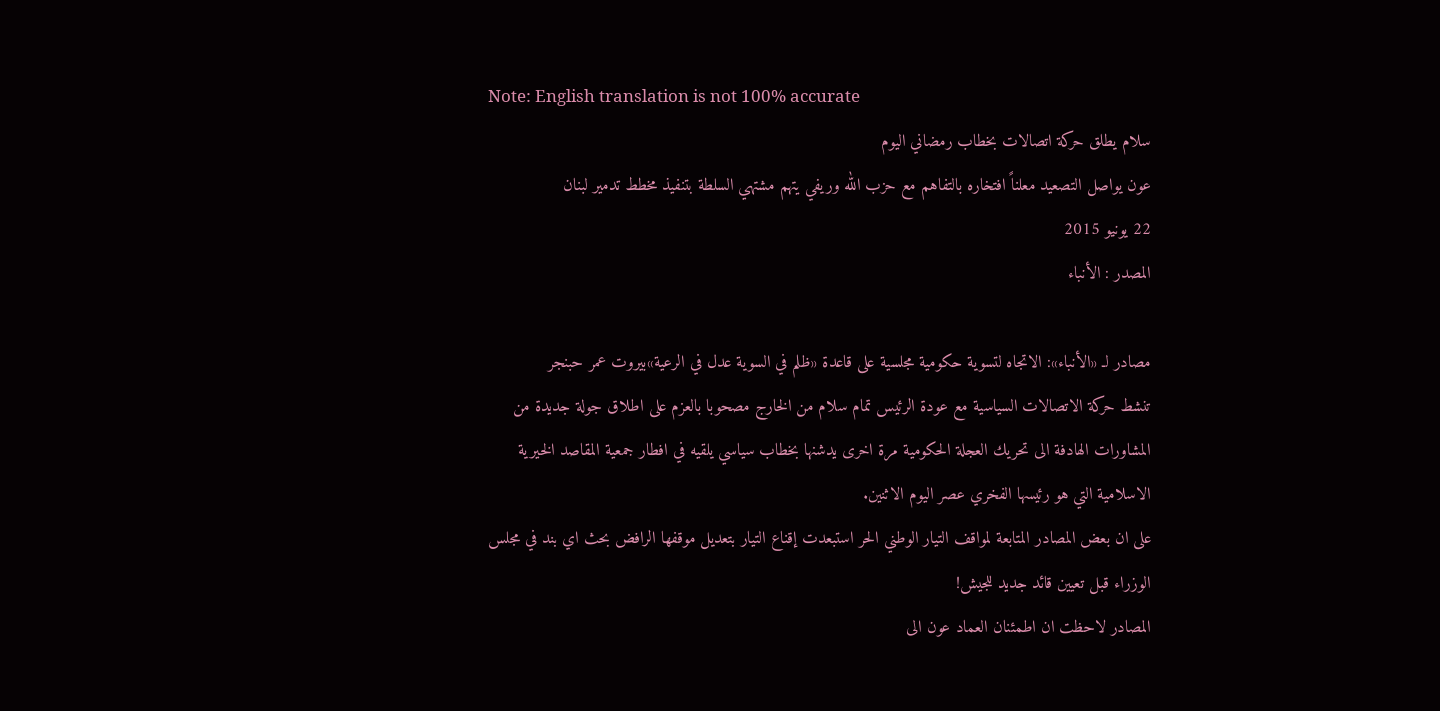Note: English translation is not 100% accurate
سلام يطلق حركة اتصالات بخطاب رمضاني اليوم
عون يواصل التصعيد معلناً افتخاره بالتفاهم مع حزب الله وريفي يتهم مشتهي السلطة بتنفيذ مخطط تدمير لبنان
22 يونيو 2015
المصدر : الأنباء

مصادر لـ «الأنباء»: الاتجاه لتسوية حكومية مجلسية على قاعدة «ظلم في السوية عدل في الرعية»بيروت عمر حبنجر
تنشط حركة الاتصالات السياسية مع عودة الرئيس تمام سلام من الخارج مصحوبا بالعزم على اطلاق جولة جديدة من المشاورات الهادفة الى تحريك العجلة الحكومية مرة اخرى يدشنها بخطاب سياسي يلقيه في افطار جمعية المقاصد الخيرية الاسلامية التي هو رئيسها الفخري عصر اليوم الاثنين.
على ان بعض المصادر المتابعة لمواقف التيار الوطني الحر استبعدت إقناع التيار بتعديل موقفها الرافض بحث اي بند في مجلس الوزراء قبل تعيين قائد جديد للجيش!
المصادر لاحظت ان اطمئنان العماد عون الى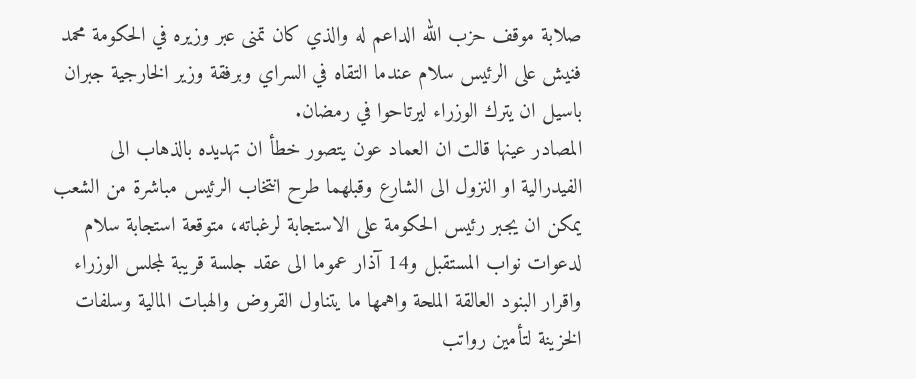صلابة موقف حزب الله الداعم له والذي كان تمنى عبر وزيره في الحكومة محمد فنيش على الرئيس سلام عندما التقاه في السراي وبرفقة وزير الخارجية جبران باسيل ان يترك الوزراء ليرتاحوا في رمضان.
المصادر عينها قالت ان العماد عون يتصور خطأ ان تهديده بالذهاب الى الفيدرالية او النزول الى الشارع وقبلهما طرح انتخاب الرئيس مباشرة من الشعب يمكن ان يجبر رئيس الحكومة على الاستجابة لرغباته، متوقعة استجابة سلام لدعوات نواب المستقبل و14 آذار عموما الى عقد جلسة قريبة لمجلس الوزراء واقرار البنود العالقة الملحة واهمها ما يتناول القروض والهبات المالية وسلفات الخزينة لتأمين رواتب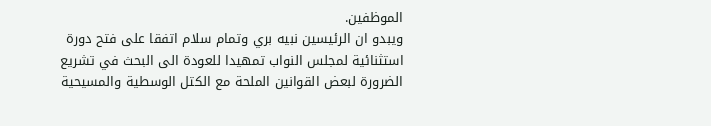الموظفين.
ويبدو ان الرئيسين نبيه بري وتمام سلام اتفقا على فتح دورة استثنائية لمجلس النواب تمهيدا للعودة الى البحث في تشريع الضرورة لبعض القوانين الملحة مع الكتل الوسطية والمسيحية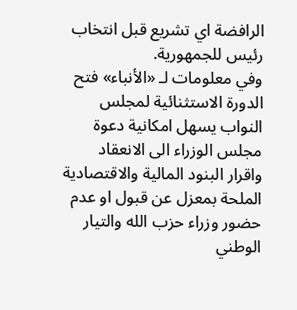الرافضة اي تشريع قبل انتخاب رئيس للجمهورية.
وفي معلومات لـ «الأنباء» فتح الدورة الاستثنائية لمجلس النواب يسهل امكانية دعوة مجلس الوزراء الى الانعقاد واقرار البنود المالية والاقتصادية الملحة بمعزل عن قبول او عدم حضور وزراء حزب الله والتيار الوطني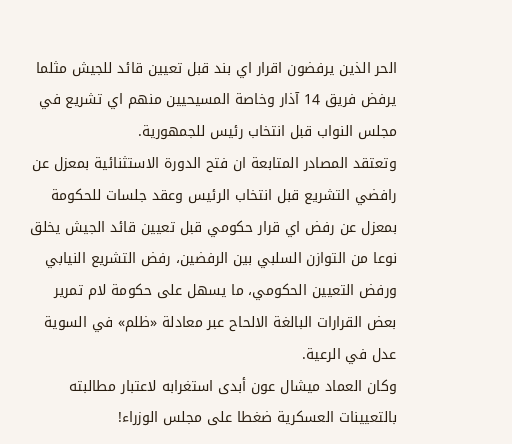الحر الذين يرفضون اقرار اي بند قبل تعيين قائد للجيش مثلما يرفض فريق 14 آذار وخاصة المسيحيين منهم اي تشريع في مجلس النواب قبل انتخاب رئيس للجمهورية.
وتعتقد المصادر المتابعة ان فتح الدورة الاستثنائية بمعزل عن رافضي التشريع قبل انتخاب الرئيس وعقد جلسات للحكومة بمعزل عن رفض اي قرار حكومي قبل تعيين قائد الجيش يخلق نوعا من التوازن السلبي بين الرفضين، رفض التشريع النيابي ورفض التعيين الحكومي، ما يسهل على حكومة لام تمرير بعض القرارات البالغة الالحاح عبر معادلة «ظلم» في السوية عدل في الرعية.
وكان العماد ميشال عون أبدى استغرابه لاعتبار مطالبته بالتعيينات العسكرية ضغطا على مجلس الوزراء!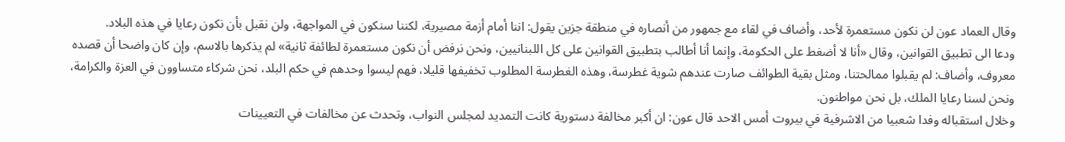وقال العماد عون لن نكون مستعمرة لأحد، وأضاف في لقاء مع جمهور من أنصاره في منطقة جزين يقول: اننا أمام أزمة مصيرية، لكننا سنكون في المواجهة، ولن نقبل بأن نكون رعايا في هذه البلاد.
ودعا الى تطبيق القوانين، وقال «أنا لا أضغط على الحكومة، وإنما أنا أطالب بتطبيق القوانين على كل اللبنانيين، ونحن نرفض أن نكون مستعمرة لطائفة ثانية» لم يذكرها بالاسم، وإن كان واضحا أن قصده معروف، وأضاف: لم يقبلوا ممالحتنا، ومثل بقية الطوائف صارت عندهم شوية غطرسة، وهذه الغطرسة المطلوب تخفيفها قليلا، فهم ليسوا وحدهم في حكم البلد، نحن شركاء متساوون في العزة والكرامة، ونحن لسنا رعايا الملك، بل نحن مواطنون.
وخلال استقباله وفدا شعبيا من الاشرفية في بيروت أمس الاحد قال عون: ان أكبر مخالفة دستورية كانت التمديد لمجلس النواب، وتحدث عن مخالفات في التعيينات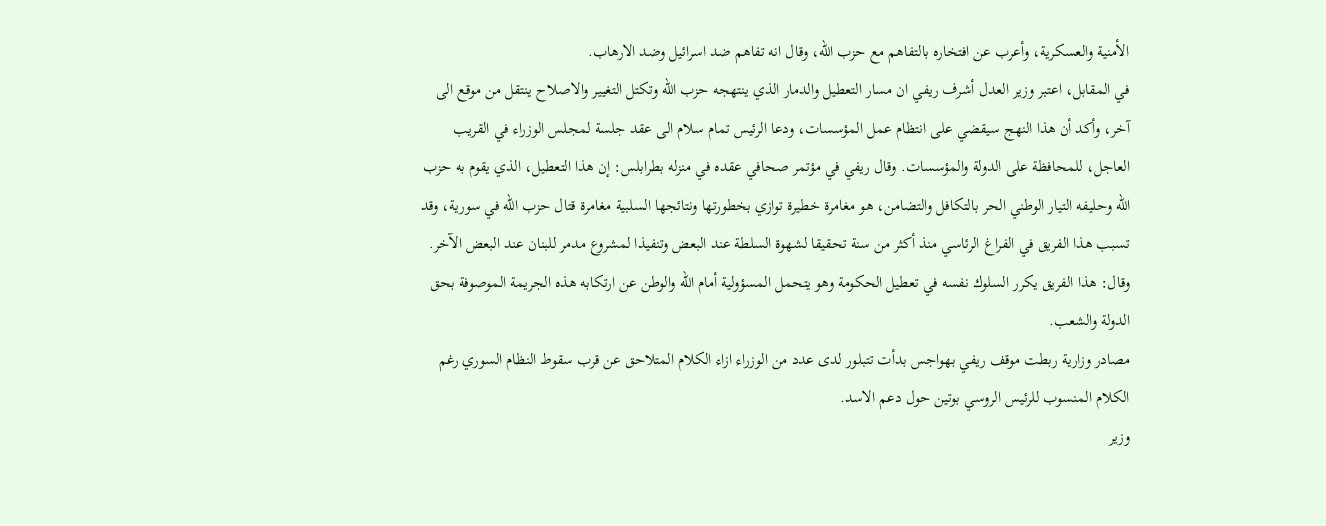الأمنية والعسكرية، وأعرب عن افتخاره بالتفاهم مع حزب الله، وقال انه تفاهم ضد اسرائيل وضد الارهاب.
في المقابل، اعتبر وزير العدل أشرف ريفي ان مسار التعطيل والدمار الذي ينتهجه حزب الله وتكتل التغيير والاصلاح ينتقل من موقع الى آخر، وأكد أن هذا النهج سيقضي على انتظام عمل المؤسسات، ودعا الرئيس تمام سلام الى عقد جلسة لمجلس الوزراء في القريب العاجل، للمحافظة على الدولة والمؤسسات. وقال ريفي في مؤتمر صحافي عقده في منزله بطرابلس: إن هذا التعطيل، الذي يقوم به حزب الله وحليفه التيار الوطني الحر بالتكافل والتضامن، هو مغامرة خطيرة توازي بخطورتها ونتائجها السلبية مغامرة قتال حزب الله في سورية، وقد تسبب هذا الفريق في الفراغ الرئاسي منذ أكثر من سنة تحقيقا لشهوة السلطة عند البعض وتنفيذا لمشروع مدمر للبنان عند البعض الآخر. وقال: هذا الفريق يكرر السلوك نفسه في تعطيل الحكومة وهو يتحمل المسؤولية أمام الله والوطن عن ارتكابه هذه الجريمة الموصوفة بحق الدولة والشعب.
مصادر وزارية ربطت موقف ريفي بهواجس بدأت تتبلور لدى عدد من الوزراء ازاء الكلام المتلاحق عن قرب سقوط النظام السوري رغم الكلام المنسوب للرئيس الروسي بوتين حول دعم الاسد.
وزير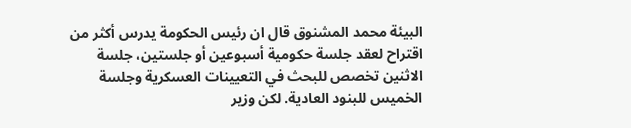البيئة محمد المشنوق قال ان رئيس الحكومة يدرس أكثر من اقتراح لعقد جلسة حكومية أسبوعين أو جلستين، جلسة الاثنين تخصص للبحث في التعيينات العسكرية وجلسة الخميس للبنود العادية. لكن وزير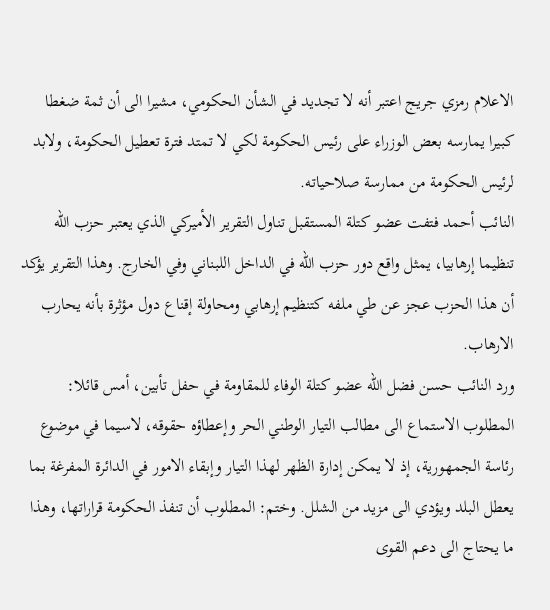الاعلام رمزي جريج اعتبر أنه لا تجديد في الشأن الحكومي، مشيرا الى أن ثمة ضغطا كبيرا يمارسه بعض الوزراء على رئيس الحكومة لكي لا تمتد فترة تعطيل الحكومة، ولابد لرئيس الحكومة من ممارسة صلاحياته.
النائب أحمد فتفت عضو كتلة المستقبل تناول التقرير الأميركي الذي يعتبر حزب الله تنظيما إرهابيا، يمثل واقع دور حزب الله في الداخل اللبناني وفي الخارج. وهذا التقرير يؤكد أن هذا الحزب عجز عن طي ملفه كتنظيم إرهابي ومحاولة إقناع دول مؤثرة بأنه يحارب الارهاب.
ورد النائب حسن فضل الله عضو كتلة الوفاء للمقاومة في حفل تأبين، أمس قائلا: المطلوب الاستماع الى مطالب التيار الوطني الحر وإعطاؤه حقوقه، لاسيما في موضوع رئاسة الجمهورية، إذ لا يمكن إدارة الظهر لهذا التيار وإبقاء الامور في الدائرة المفرغة بما يعطل البلد ويؤدي الى مزيد من الشلل. وختم: المطلوب أن تنفذ الحكومة قراراتها، وهذا ما يحتاج الى دعم القوى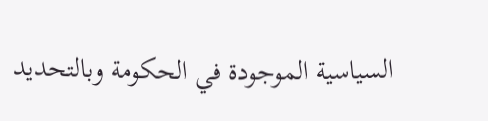السياسية الموجودة في الحكومة وبالتحديد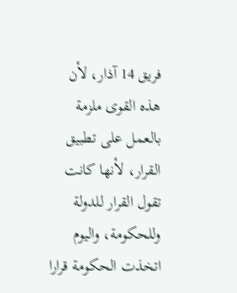فريق 14 آذار، لأن هذه القوى ملزمة بالعمل على تطبيق القرار، لأنها كانت تقول القرار للدولة وللحكومة، واليوم اتخذت الحكومة قرارا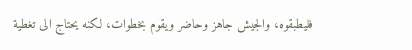فليطبقوه، والجيش جاهز وحاضر ويقوم بخطوات، لكنه يحتاج الى تغطية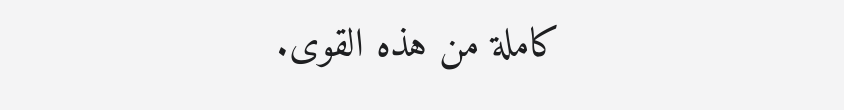كاملة من هذه القوى.